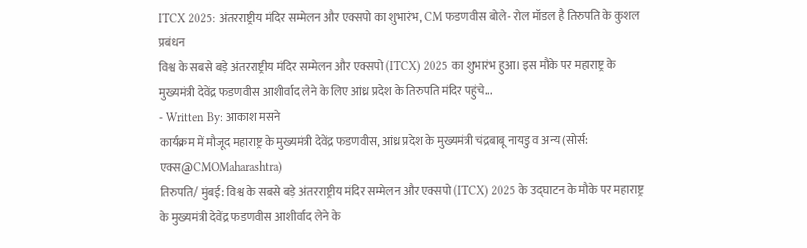ITCX 2025: अंतरराष्ट्रीय मंदिर सम्मेलन और एक्सपो का शुभारंभ, CM फडणवीस बोले- रोल मॉडल है तिरुपति के कुशल प्रबंधन
विश्व के सबसे बड़े अंतरराष्ट्रीय मंदिर सम्मेलन और एक्सपो (ITCX) 2025 का शुभारंभ हुआ। इस मौके पर महाराष्ट्र के मुख्यमंत्री देवेंद्र फडणवीस आशीर्वाद लेने के लिए आंध्र प्रदेश के तिरुपति मंदिर पहुंचे...
- Written By: आकाश मसने
कार्यक्रम में मौजूद महाराष्ट्र के मुख्यमंत्री देवेंद्र फडणवीस, आंध्र प्रदेश के मुख्यमंत्री चंद्रबाबू नायडु व अन्य (सोर्स: एक्स@CMOMaharashtra)
तिरुपति/ मुंबई: विश्व के सबसे बड़े अंतरराष्ट्रीय मंदिर सम्मेलन और एक्सपो (ITCX) 2025 के उद्घाटन के मौके पर महाराष्ट्र के मुख्यमंत्री देवेंद्र फडणवीस आशीर्वाद लेने के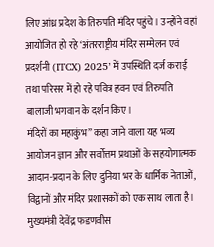लिए आंध्र प्रदेश के तिरुपति मंदिर पहुंचे। उन्होंने वहां आयोजित हो रहे ‘अंतरराष्ट्रीय मंदिर सम्मेलन एवं प्रदर्शनी (ITCX) 2025’ में उपस्थिति दर्ज कराई तथा परिसर में हो रहे पवित्र हवन एवं तिरुपति बालाजी भगवान के दर्शन किए।
मंदिरों का महाकुंभ” कहा जाने वाला यह भव्य आयोजन ज्ञान और सर्वोत्तम प्रथाओं के सहयोगात्मक आदान-प्रदान के लिए दुनिया भर के धार्मिक नेताओं, विद्वानों और मंदिर प्रशासकों को एक साथ लाता है। मुख्यमंत्री देवेंद्र फडणवीस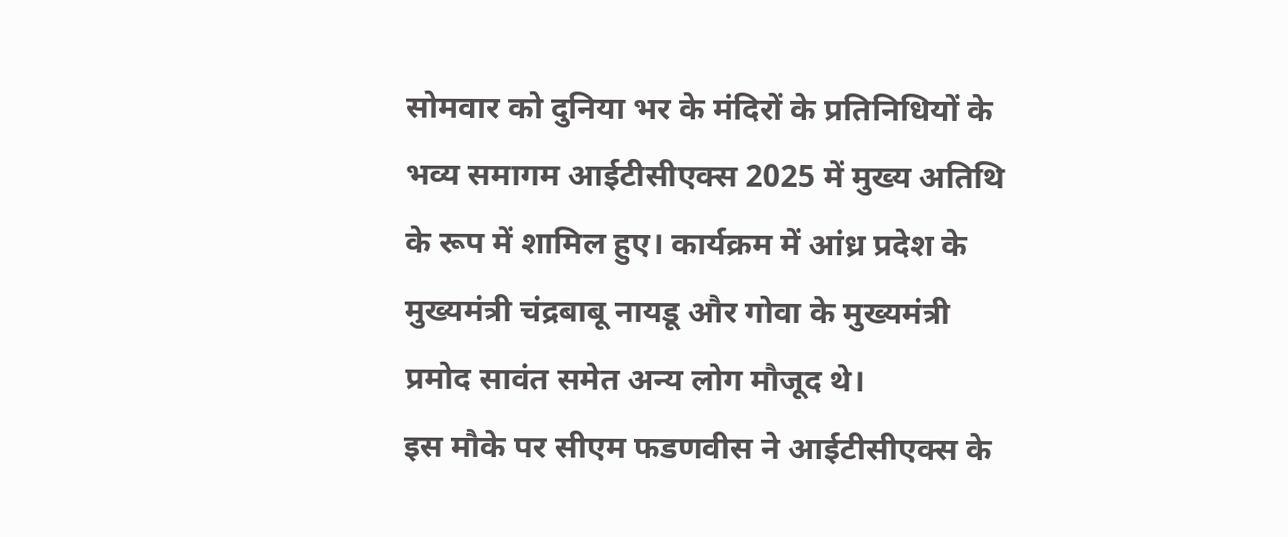सोमवार को दुनिया भर के मंदिरों के प्रतिनिधियों के भव्य समागम आईटीसीएक्स 2025 में मुख्य अतिथि के रूप में शामिल हुए। कार्यक्रम में आंध्र प्रदेश के मुख्यमंत्री चंद्रबाबू नायडू और गोवा के मुख्यमंत्री प्रमोद सावंत समेत अन्य लोग मौजूद थे।
इस मौके पर सीएम फडणवीस ने आईटीसीएक्स के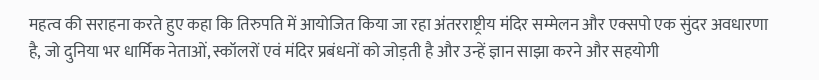महत्व की सराहना करते हुए कहा कि तिरुपति में आयोजित किया जा रहा अंतरराष्ट्रीय मंदिर सम्मेलन और एक्सपो एक सुंदर अवधारणा है, जो दुनिया भर धार्मिक नेताओं, स्कॉलरों एवं मंदिर प्रबंधनों को जोड़ती है और उन्हें ज्ञान साझा करने और सहयोगी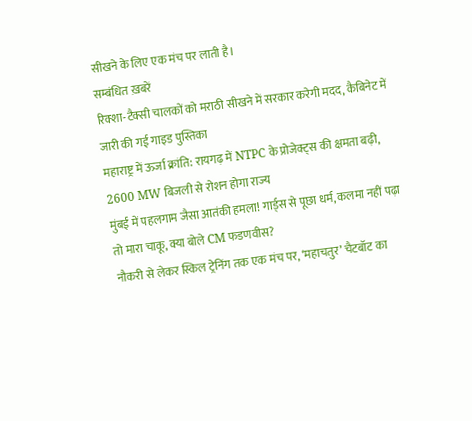सीखने के लिए एक मंच पर लाती है।
सम्बंधित ख़बरें
रिक्शा-टैक्सी चालकों को मराठी सीखने में सरकार करेगी मदद, कैबिनेट में जारी की गई गाइड पुस्तिका
महाराष्ट्र में ऊर्जा क्रांति: रायगढ़ में NTPC के प्रोजेक्ट्स की क्षमता बढ़ी, 2600 MW बिजली से रोशन होगा राज्य
मुंबई में पहलगाम जैसा आतंकी हमला! गार्ड्स से पूछा धर्म, कलमा नहीं पढ़ा तो मारा चाकू, क्या बोले CM फडणवीस?
नौकरी से लेकर स्किल ट्रेनिंग तक एक मंच पर, ‘महाचतुर’ चैटबॉट का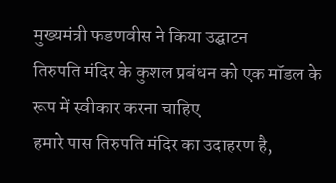मुख्यमंत्री फडणवीस ने किया उद्घाटन
तिरुपति मंदिर के कुशल प्रबंधन को एक मॉडल के रूप में स्वीकार करना चाहिए
हमारे पास तिरुपति मंदिर का उदाहरण है,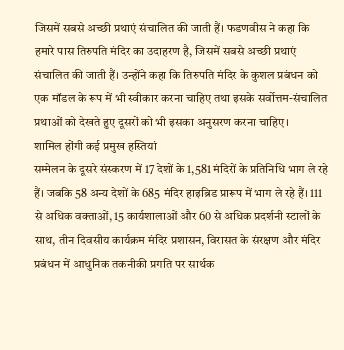जिसमें सबसे अच्छी प्रथाएं संचालित की जाती हैं। फडणवीस ने कहा कि हमारे पास तिरुपति मंदिर का उदाहरण है, जिसमें सबसे अच्छी प्रथाएं संचालित की जाती हैं। उन्होंने कहा कि तिरुपति मंदिर के कुशल प्रबंधन को एक मॉडल के रूप में भी स्वीकार करना चाहिए तथा इसके सर्वोत्तम-संचालित प्रथाओं को देखते हुए दूसरों को भी इसका अनुसरण करना चाहिए।
शामिल होंगी कई प्रमुख हस्तियां
सम्मेलन के दूसरे संस्करण में 17 देशों के 1,581 मंदिरों के प्रतिनिधि भाग ले रहे हैं। जबकि 58 अन्य देशों के 685 मंदिर हाइब्रिड प्रारूप में भाग ले रहे हैं। 111 से अधिक वक्ताओं, 15 कार्यशालाओं और 60 से अधिक प्रदर्शनी स्टालों के साथ, तीन दिवसीय कार्यक्रम मंदिर प्रशासन, विरासत के संरक्षण और मंदिर प्रबंधन में आधुनिक तकनीकी प्रगति पर सार्थक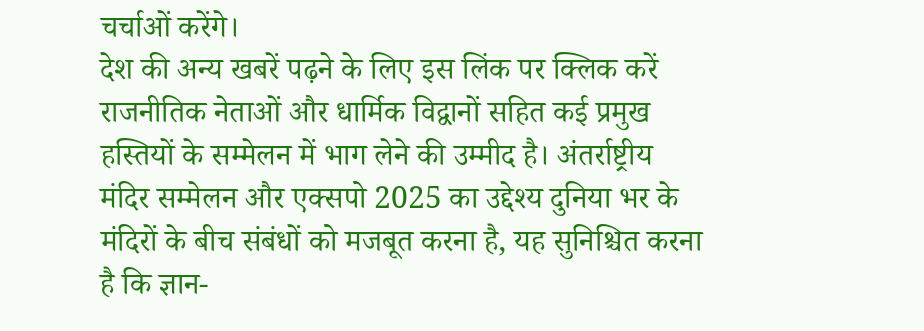चर्चाओं करेंगे।
देश की अन्य खबरें पढ़ने के लिए इस लिंक पर क्लिक करें
राजनीतिक नेताओं और धार्मिक विद्वानों सहित कई प्रमुख हस्तियों के सम्मेलन में भाग लेने की उम्मीद है। अंतर्राष्ट्रीय मंदिर सम्मेलन और एक्सपो 2025 का उद्देश्य दुनिया भर के मंदिरों के बीच संबंधों को मजबूत करना है, यह सुनिश्चित करना है कि ज्ञान-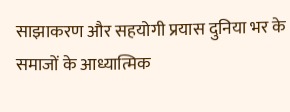साझाकरण और सहयोगी प्रयास दुनिया भर के समाजों के आध्यात्मिक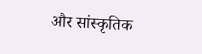और सांस्कृतिक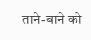ताने-बाने को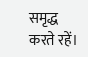समृद्ध करते रहें।